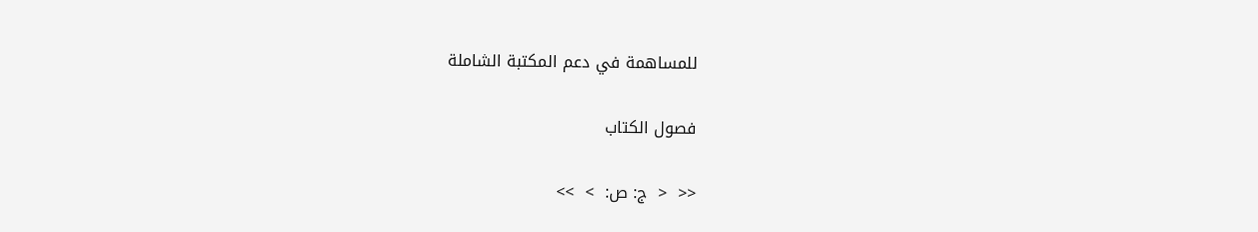للمساهمة في دعم المكتبة الشاملة

فصول الكتاب

<<  <  ج: ص:  >  >>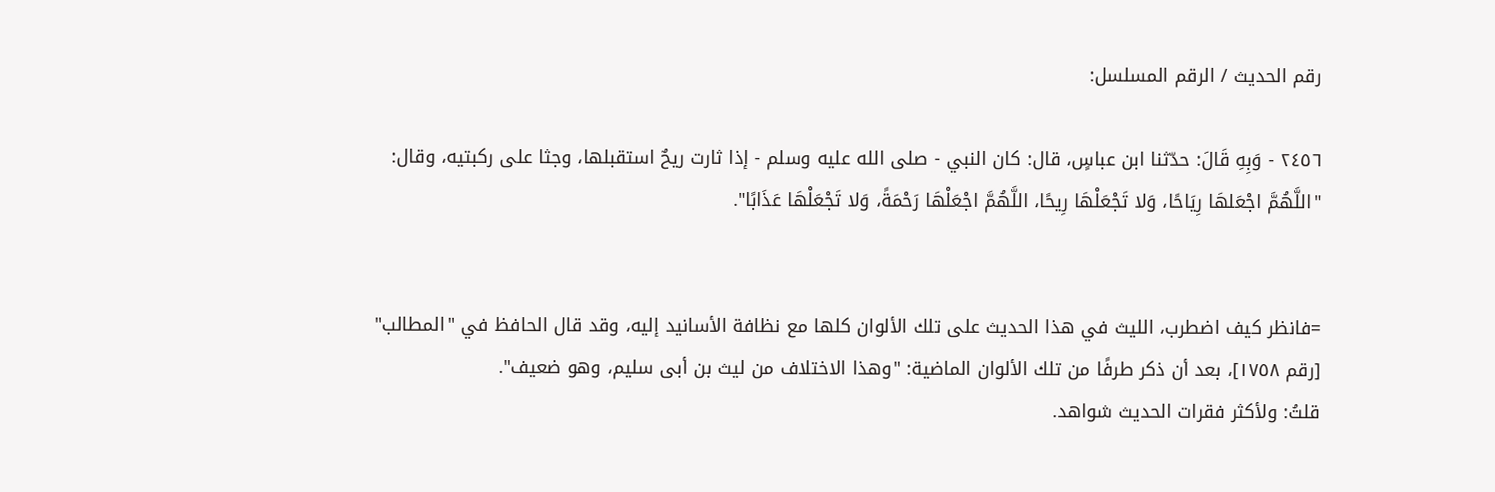رقم الحديث / الرقم المسلسل:

٢٤٥٦ - وَبِهِ قَالَ: حدّثنا ابن عباسٍ، قال: كان النبي - صلى الله عليه وسلم - إذا ثارت ريحٌ استقبلها، وجثا على ركبتيه، وقال: "اللَّهُمَّ اجْعَلهَا رِيَاحًا، وَلا تَجْعَلْهَا رِيحًا، اللَّهُمَّ اجْعَلْهَا رَحْمَةً، وَلا تَجْعَلْهَا عَذَابًا".


=فانظر كيف اضطرب، الليث في هذا الحديث على تلك الألوان كلها مع نظافة الأسانيد إليه، وقد قال الحافظ في "المطالب" [رقم ١٧٥٨]، بعد أن ذكر طرفًا من تلك الألوان الماضية: "وهذا الاختلاف من ليث بن أبى سليم، وهو ضعيف".
قلتُ: ولأكثر فقرات الحديث شواهد.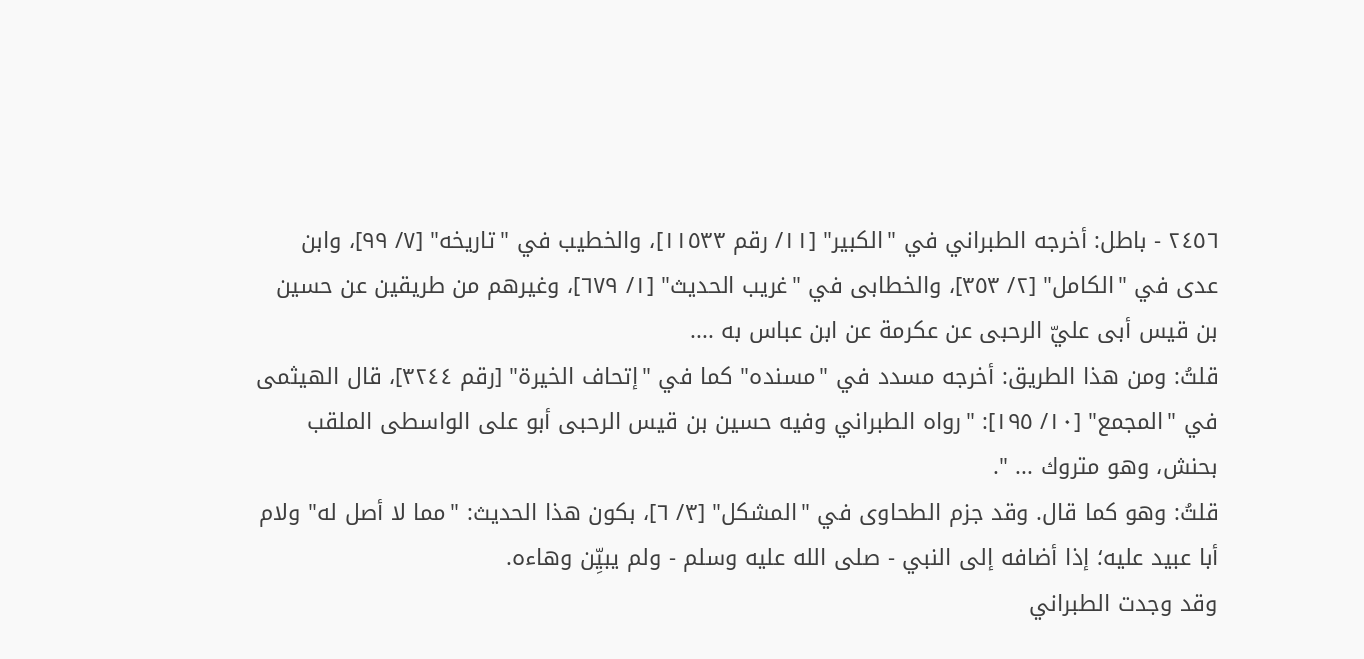٢٤٥٦ - باطل: أخرجه الطبراني في "الكبير" [١١/ رقم ١١٥٣٣]، والخطيب في "تاريخه" [٧/ ٩٩]، وابن عدى في "الكامل" [٢/ ٣٥٣]، والخطابى في "غريب الحديث" [١/ ٦٧٩]، وغيرهم من طريقين عن حسين بن قيس أبى عليّ الرحبى عن عكرمة عن ابن عباس به ....
قلتُ: ومن هذا الطريق: أخرجه مسدد في "مسنده" كما في "إتحاف الخيرة" [رقم ٣٢٤٤]، قال الهيثمى في "المجمع" [١٠/ ١٩٥]: "رواه الطبراني وفيه حسين بن قيس الرحبى أبو على الواسطى الملقب بحنش، وهو متروك ... ".
قلتُ: وهو كما قال. وقد جزم الطحاوى في "المشكل" [٣/ ٦]، بكون هذا الحديث: "مما لا أصل له" ولام أبا عبيد عليه؛ إذا أضافه إلى النبي - صلى الله عليه وسلم - ولم يبيِّن وهاءه.
وقد وجدت الطبراني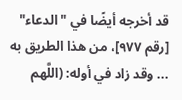قد أخرجه أيضًا في "الدعاء" [رقم ٩٧٧]، من هذا الطريق به ... وقد زاد في أوله: (اللَّهم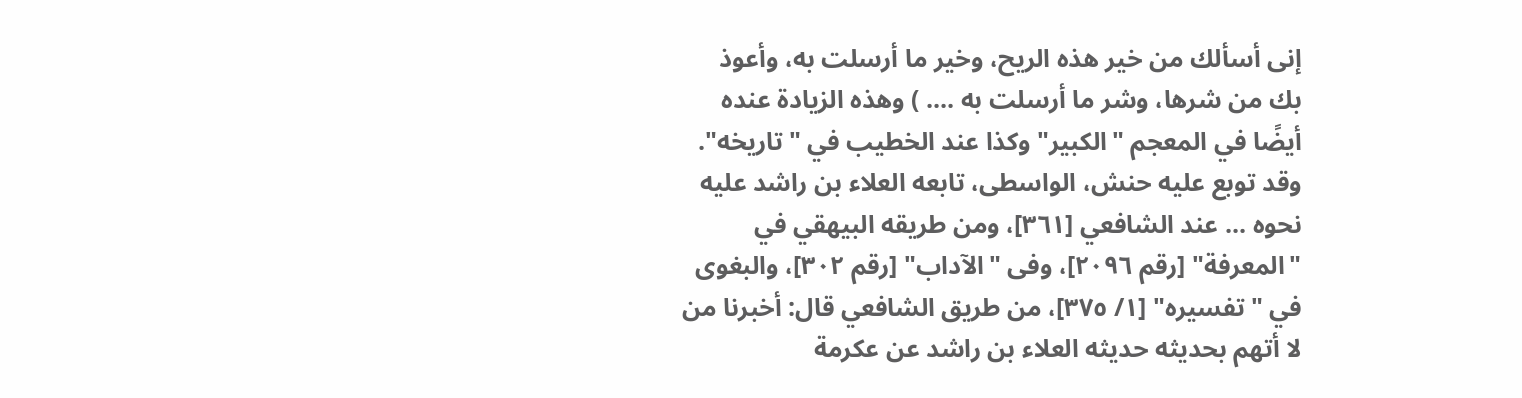إنى أسألك من خير هذه الريح، وخير ما أرسلت به، وأعوذ بك من شرها، وشر ما أرسلت به .... ) وهذه الزيادة عنده أيضًا في المعجم "الكبير" وكذا عند الخطيب في "تاريخه".
وقد توبع عليه حنش، الواسطى، تابعه العلاء بن راشد عليه نحوه ... عند الشافعي [٣٦١]، ومن طريقه البيهقي في "المعرفة" [رقم ٢٠٩٦]، وفى "الآداب" [رقم ٣٠٢]، والبغوى في "تفسيره" [١/ ٣٧٥]، من طريق الشافعي قال: أخبرنا من لا أتهم بحديثه حديثه العلاء بن راشد عن عكرمة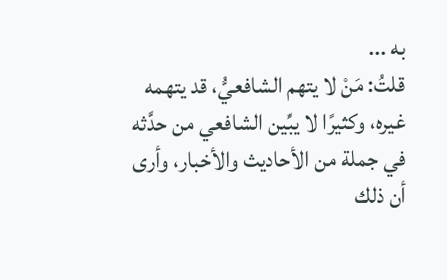به ...
قلتُ: مَنْ لا يتهم الشافعيُّ، قد يتهمه غيره، وكثيرًا لا يبِّين الشافعي من حدَّثه في جملة من الأحاديث والأخبار، وأرى أن ذلك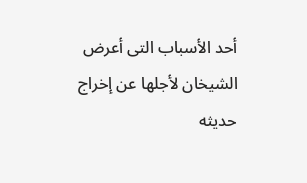أحد الأسباب التى أعرض الشيخان لأجلها عن إخراج حديثه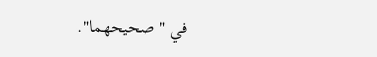في "صحيحهما".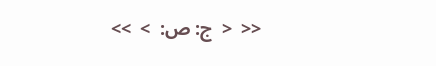<<  <  ج: ص:  >  >>